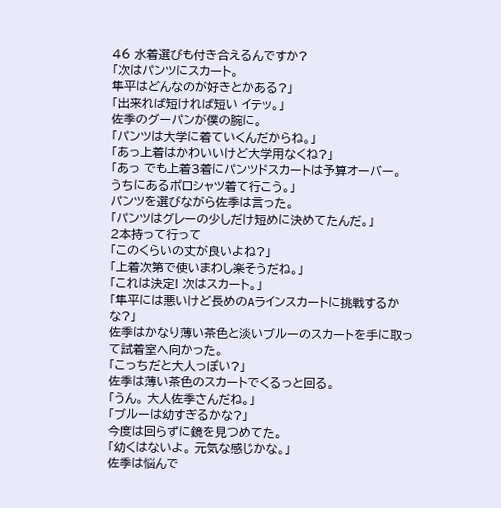46 水着選びも付き合えるんですか?
「次はパンツにスカート。
隼平はどんなのが好きとかある?」
「出来れば短ければ短い イテッ。」
佐季のグーパンが僕の腕に。
「パンツは大学に着ていくんだからね。」
「あっ上着はかわいいけど大学用なくね?」
「あっ でも上着3着にパンツト゚スカートは予算オーバー。
うちにあるポロシャツ着て行こう。」
パンツを選びながら佐季は言った。
「パンツはグレーの少しだけ短めに決めてたんだ。」
2本持って行って
「このくらいの丈が良いよね?」
「上着次第で使いまわし楽そうだね。」
「これは決定! 次はスカート。」
「隼平には悪いけど長めのAラインスカートに挑戦するかな?」
佐季はかなり薄い茶色と淡いブルーのスカートを手に取って試着室へ向かった。
「こっちだと大人っぽい?」
佐季は薄い茶色のスカートでくるっと回る。
「うん。 大人佐季さんだね。」
「ブルーは幼すぎるかな?」
今度は回らずに鏡を見つめてた。
「幼くはないよ。 元気な感じかな。」
佐季は悩んで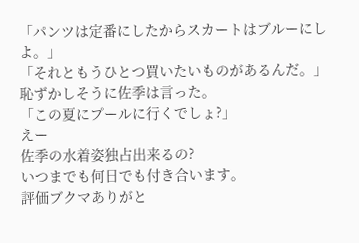「パンツは定番にしたからスカートはブルーにしよ。」
「それともうひとつ買いたいものがあるんだ。」
恥ずかしそうに佐季は言った。
「この夏にプールに行くでしょ?」
えー
佐季の水着姿独占出来るの?
いつまでも何日でも付き合います。
評価ブクマありがと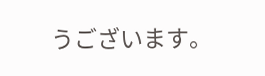うございます。